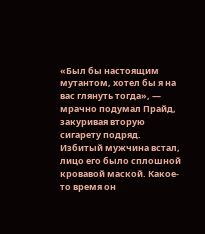«Был бы настоящим мутантом, хотел бы я на вас глянуть тогда», — мрачно подумал Прайд, закуривая вторую сигарету подряд.
Избитый мужчина встал, лицо его было сплошной кровавой маской. Какое-то время он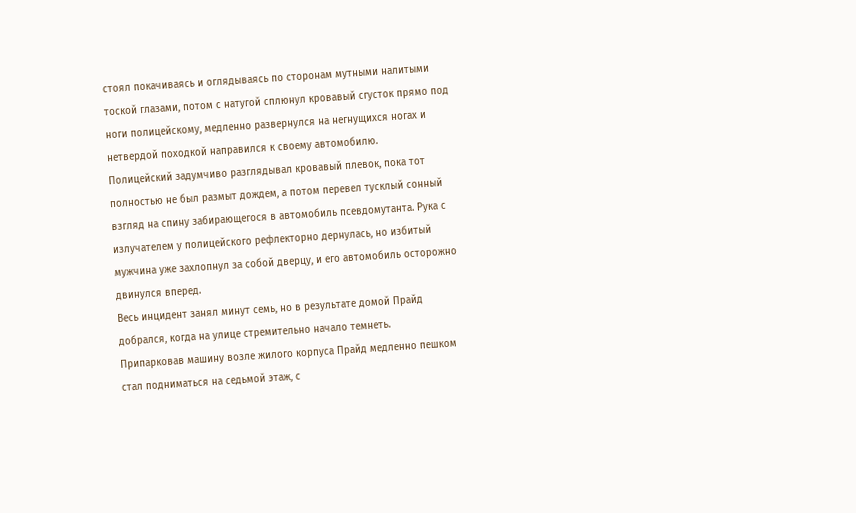стоял покачиваясь и оглядываясь по сторонам мутными налитыми тоской глазами, потом с натугой сплюнул кровавый сгусток прямо под ноги полицейскому, медленно развернулся на негнущихся ногах и нетвердой походкой направился к своему автомобилю.
Полицейский задумчиво разглядывал кровавый плевок, пока тот полностью не был размыт дождем, а потом перевел тусклый сонный взгляд на спину забирающегося в автомобиль псевдомутанта. Рука с излучателем у полицейского рефлекторно дернулась, но избитый мужчина уже захлопнул за собой дверцу, и его автомобиль осторожно двинулся вперед.
Весь инцидент занял минут семь, но в результате домой Прайд добрался, когда на улице стремительно начало темнеть.
Припарковав машину возле жилого корпуса Прайд медленно пешком стал подниматься на седьмой этаж, с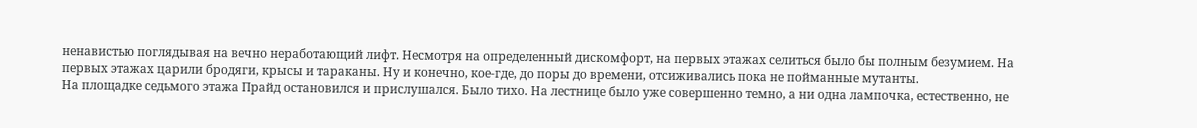ненавистью поглядывая на вечно неработающий лифт. Несмотря на определенный дискомфорт, на первых этажах селиться было бы полным безумием. На первых этажах царили бродяги, крысы и тараканы. Ну и конечно, кое-где, до поры до времени, отсиживались пока не пойманные мутанты.
На площадке седьмого этажа Прайд остановился и прислушался. Было тихо. На лестнице было уже совершенно темно, а ни одна лампочка, естественно, не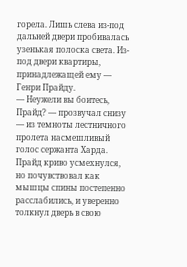горела. Лишь слева из-под дальней двери пробивалась узенькая полоска света. Из-под двери квартиры, принадлежащей ему — Генри Прайду.
— Неужели вы боитесь, Прайд? — прозвучал снизу — из темноты лестничного пролета насмешливый голос сержанта Харда.
Прайд криво усмехнулся, но почувствовал как мышцы спины постепенно расслабились, и уверенно толкнул дверь в свою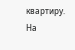квартиру.
На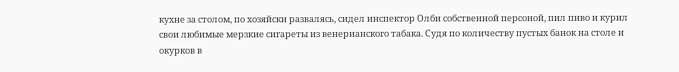кухне за столом, по хозяйски развалясь, сидел инспектор Олби собственной персоной, пил пиво и курил свои любимые мерзкие сигареты из венерианского табака. Судя по количеству пустых банок на столе и окурков в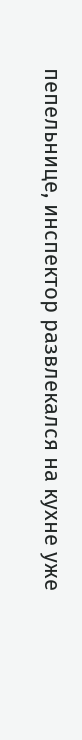пепельнице, инспектор развлекался на кухне уже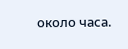около часа.